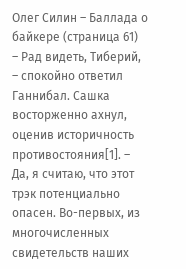Олег Силин – Баллада о байкере (страница 61)
– Рад видеть, Тиберий, – спокойно ответил Ганнибал. Сашка восторженно ахнул, оценив историчность противостояния[1]. – Да, я считаю, что этот трэк потенциально опасен. Во-первых, из многочисленных свидетельств наших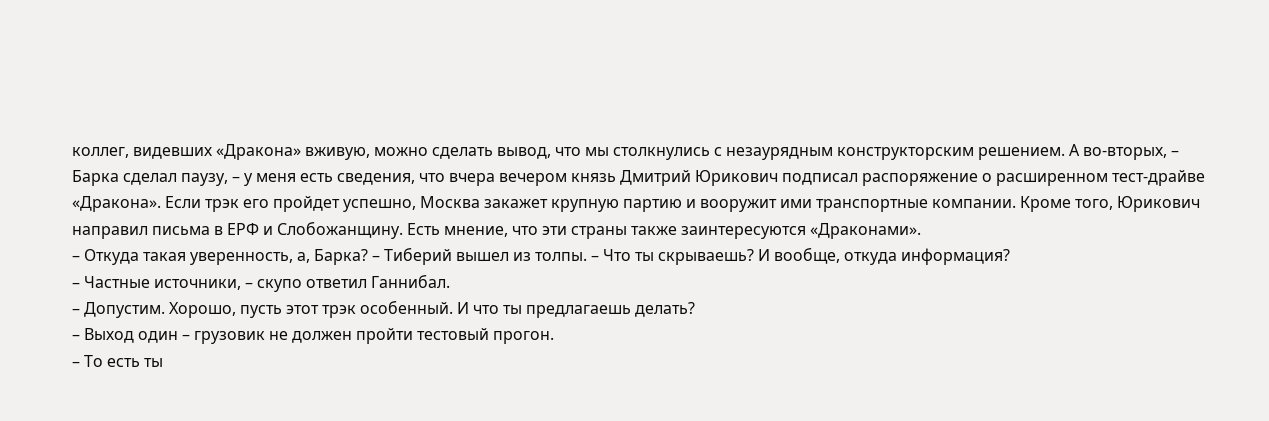коллег, видевших «Дракона» вживую, можно сделать вывод, что мы столкнулись с незаурядным конструкторским решением. А во-вторых, – Барка сделал паузу, – у меня есть сведения, что вчера вечером князь Дмитрий Юрикович подписал распоряжение о расширенном тест-драйве «Дракона». Если трэк его пройдет успешно, Москва закажет крупную партию и вооружит ими транспортные компании. Кроме того, Юрикович направил письма в ЕРФ и Слобожанщину. Есть мнение, что эти страны также заинтересуются «Драконами».
– Откуда такая уверенность, а, Барка? – Тиберий вышел из толпы. – Что ты скрываешь? И вообще, откуда информация?
– Частные источники, – скупо ответил Ганнибал.
– Допустим. Хорошо, пусть этот трэк особенный. И что ты предлагаешь делать?
– Выход один – грузовик не должен пройти тестовый прогон.
– То есть ты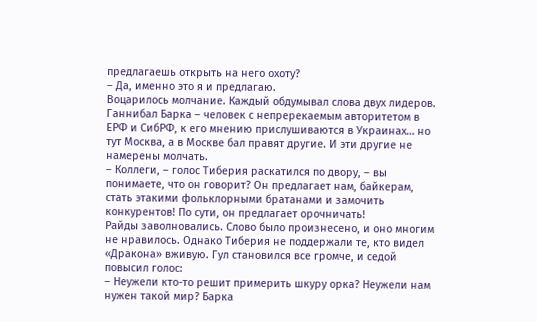предлагаешь открыть на него охоту?
– Да, именно это я и предлагаю.
Воцарилось молчание. Каждый обдумывал слова двух лидеров. Ганнибал Барка – человек с непререкаемым авторитетом в ЕРФ и СибРФ, к его мнению прислушиваются в Украинах… но тут Москва, а в Москве бал правят другие. И эти другие не намерены молчать.
– Коллеги, – голос Тиберия раскатился по двору, – вы понимаете, что он говорит? Он предлагает нам, байкерам, стать этакими фольклорными братанами и замочить конкурентов! По сути, он предлагает орочничать!
Райды заволновались. Слово было произнесено, и оно многим не нравилось. Однако Тиберия не поддержали те, кто видел «Дракона» вживую. Гул становился все громче, и седой повысил голос:
– Неужели кто-то решит примерить шкуру орка? Неужели нам нужен такой мир? Барка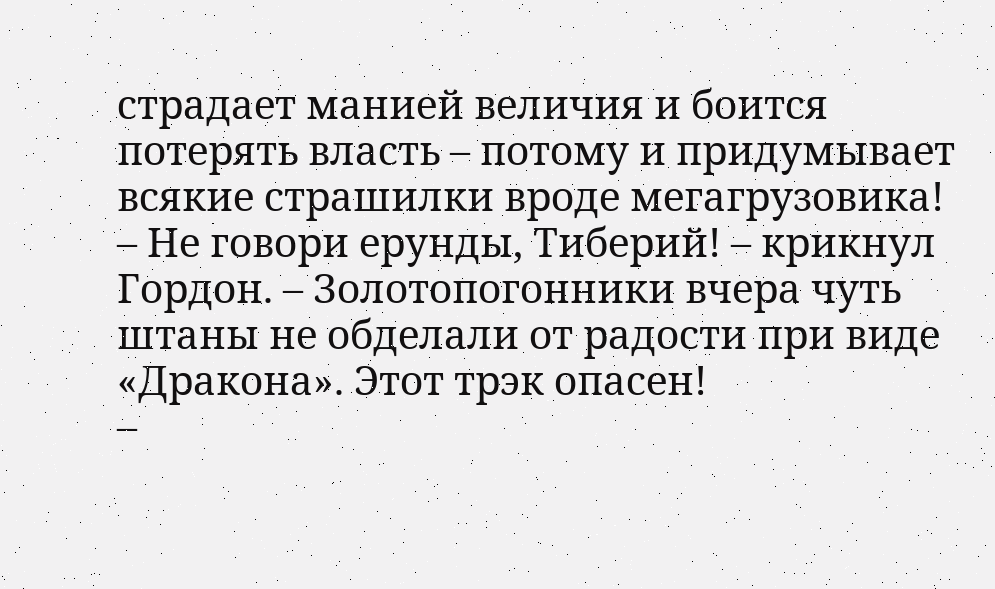страдает манией величия и боится потерять власть – потому и придумывает всякие страшилки вроде мегагрузовика!
– Не говори ерунды, Тиберий! – крикнул Гордон. – Золотопогонники вчера чуть штаны не обделали от радости при виде «Дракона». Этот трэк опасен!
–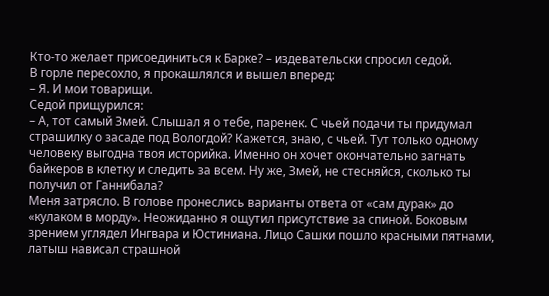Кто-то желает присоединиться к Барке? – издевательски спросил седой.
В горле пересохло, я прокашлялся и вышел вперед:
– Я. И мои товарищи.
Седой прищурился:
– А, тот самый Змей. Слышал я о тебе, паренек. С чьей подачи ты придумал страшилку о засаде под Вологдой? Кажется, знаю, с чьей. Тут только одному человеку выгодна твоя историйка. Именно он хочет окончательно загнать байкеров в клетку и следить за всем. Ну же, Змей, не стесняйся, сколько ты получил от Ганнибала?
Меня затрясло. В голове пронеслись варианты ответа от «сам дурак» до «кулаком в морду». Неожиданно я ощутил присутствие за спиной. Боковым зрением углядел Ингвара и Юстиниана. Лицо Сашки пошло красными пятнами, латыш нависал страшной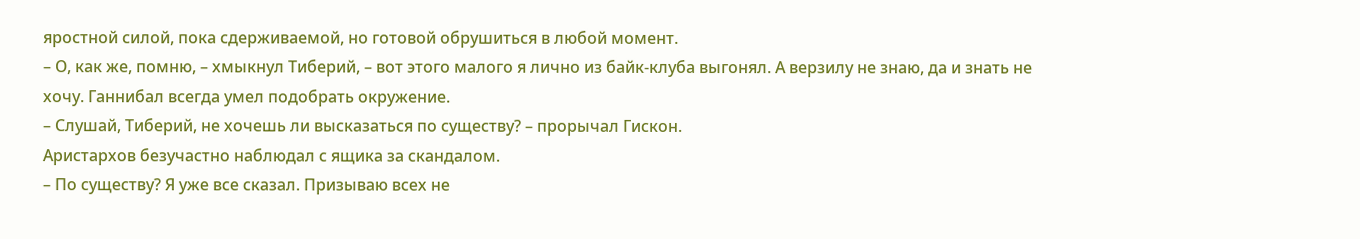яростной силой, пока сдерживаемой, но готовой обрушиться в любой момент.
– О, как же, помню, – хмыкнул Тиберий, – вот этого малого я лично из байк-клуба выгонял. А верзилу не знаю, да и знать не хочу. Ганнибал всегда умел подобрать окружение.
– Слушай, Тиберий, не хочешь ли высказаться по существу? – прорычал Гискон.
Аристархов безучастно наблюдал с ящика за скандалом.
– По существу? Я уже все сказал. Призываю всех не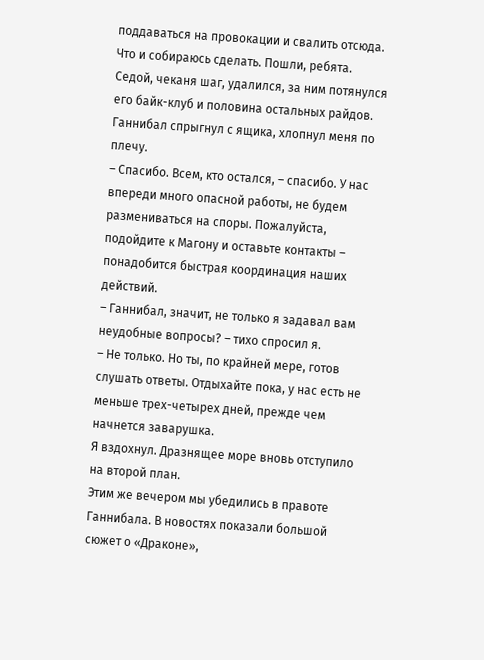поддаваться на провокации и свалить отсюда. Что и собираюсь сделать. Пошли, ребята.
Седой, чеканя шаг, удалился, за ним потянулся его байк-клуб и половина остальных райдов. Ганнибал спрыгнул с ящика, хлопнул меня по плечу.
– Спасибо. Всем, кто остался, – спасибо. У нас впереди много опасной работы, не будем размениваться на споры. Пожалуйста, подойдите к Магону и оставьте контакты – понадобится быстрая координация наших действий.
– Ганнибал, значит, не только я задавал вам неудобные вопросы? – тихо спросил я.
– Не только. Но ты, по крайней мере, готов слушать ответы. Отдыхайте пока, у нас есть не меньше трех-четырех дней, прежде чем начнется заварушка.
Я вздохнул. Дразнящее море вновь отступило на второй план.
Этим же вечером мы убедились в правоте Ганнибала. В новостях показали большой сюжет о «Драконе»,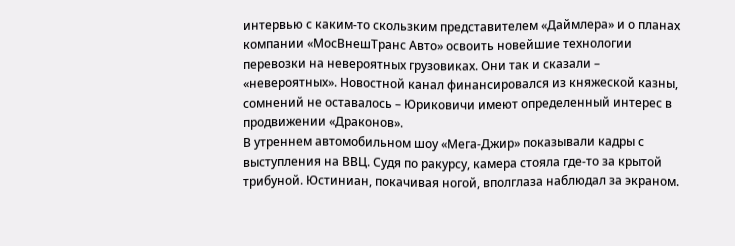интервью с каким-то скользким представителем «Даймлера» и о планах компании «МосВнешТранс Авто» освоить новейшие технологии перевозки на невероятных грузовиках. Они так и сказали – «невероятных». Новостной канал финансировался из княжеской казны, сомнений не оставалось – Юриковичи имеют определенный интерес в продвижении «Драконов».
В утреннем автомобильном шоу «Мега-Джир» показывали кадры с выступления на ВВЦ. Судя по ракурсу, камера стояла где-то за крытой трибуной. Юстиниан, покачивая ногой, вполглаза наблюдал за экраном.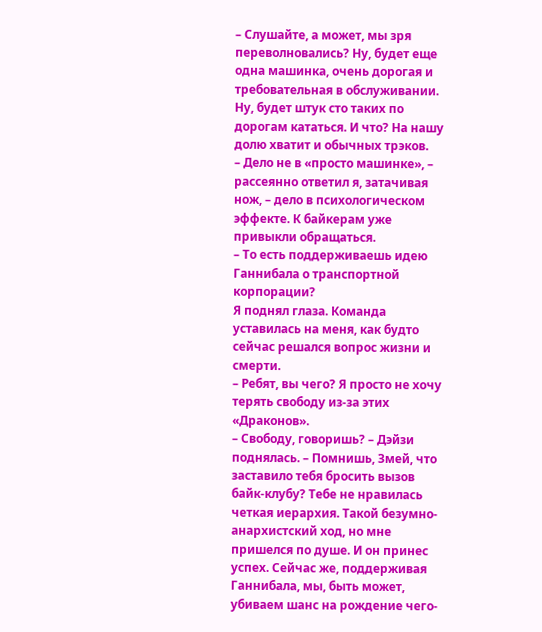– Слушайте, а может, мы зря переволновались? Ну, будет еще одна машинка, очень дорогая и требовательная в обслуживании. Ну, будет штук сто таких по дорогам кататься. И что? На нашу долю хватит и обычных трэков.
– Дело не в «просто машинке», – рассеянно ответил я, затачивая нож, – дело в психологическом эффекте. К байкерам уже привыкли обращаться.
– То есть поддерживаешь идею Ганнибала о транспортной корпорации?
Я поднял глаза. Команда уставилась на меня, как будто сейчас решался вопрос жизни и смерти.
– Ребят, вы чего? Я просто не хочу терять свободу из-за этих «Драконов».
– Свободу, говоришь? – Дэйзи поднялась. – Помнишь, Змей, что заставило тебя бросить вызов байк-клубу? Тебе не нравилась четкая иерархия. Такой безумно-анархистский ход, но мне пришелся по душе. И он принес успех. Сейчас же, поддерживая Ганнибала, мы, быть может, убиваем шанс на рождение чего-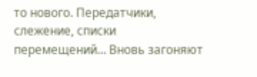то нового. Передатчики, слежение, списки перемещений… Вновь загоняют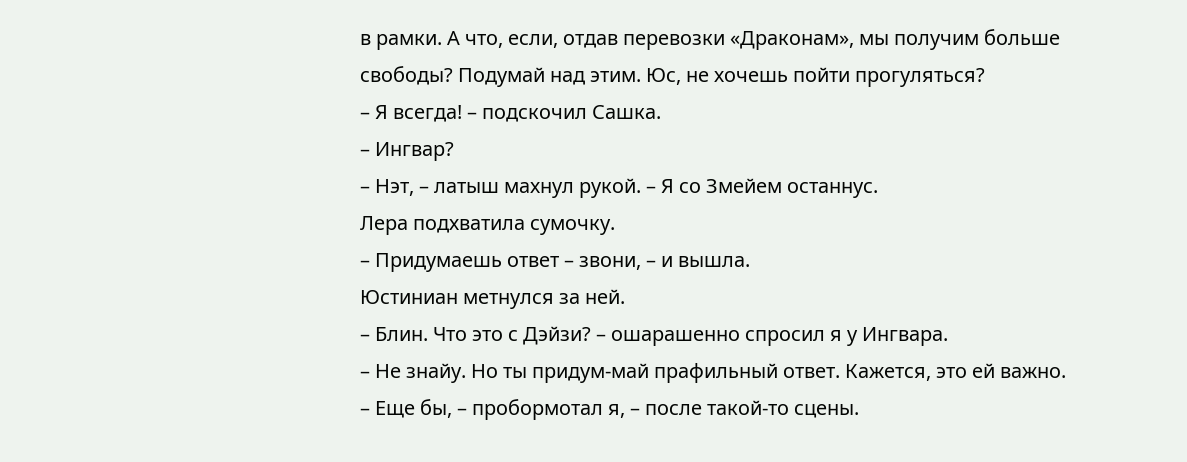в рамки. А что, если, отдав перевозки «Драконам», мы получим больше свободы? Подумай над этим. Юс, не хочешь пойти прогуляться?
– Я всегда! – подскочил Сашка.
– Ингвар?
– Нэт, – латыш махнул рукой. – Я со Змейем останнус.
Лера подхватила сумочку.
– Придумаешь ответ – звони, – и вышла.
Юстиниан метнулся за ней.
– Блин. Что это с Дэйзи? – ошарашенно спросил я у Ингвара.
– Не знайу. Но ты придум-май прафильный ответ. Кажется, это ей важно.
– Еще бы, – пробормотал я, – после такой-то сцены.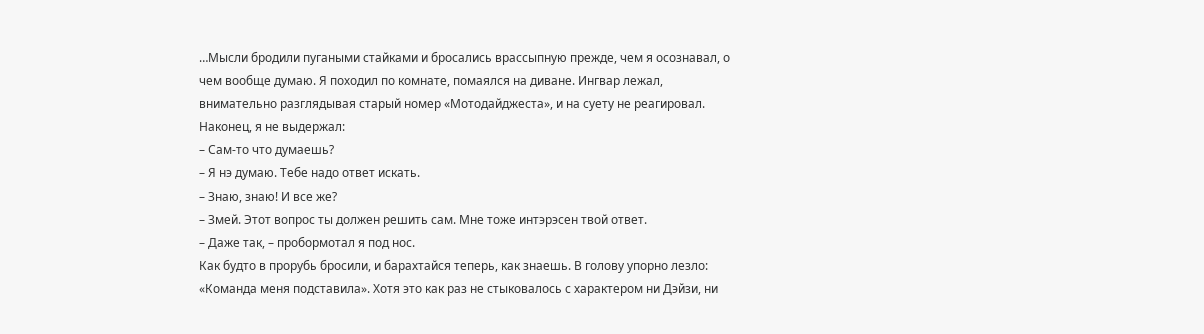…Мысли бродили пугаными стайками и бросались врассыпную прежде, чем я осознавал, о чем вообще думаю. Я походил по комнате, помаялся на диване. Ингвар лежал, внимательно разглядывая старый номер «Мотодайджеста», и на суету не реагировал. Наконец, я не выдержал:
– Сам-то что думаешь?
– Я нэ думаю. Тебе надо ответ искать.
– Знаю, знаю! И все же?
– Змей. Этот вопрос ты должен решить сам. Мне тоже интэрэсен твой ответ.
– Даже так, – пробормотал я под нос.
Как будто в прорубь бросили, и барахтайся теперь, как знаешь. В голову упорно лезло: «Команда меня подставила». Хотя это как раз не стыковалось с характером ни Дэйзи, ни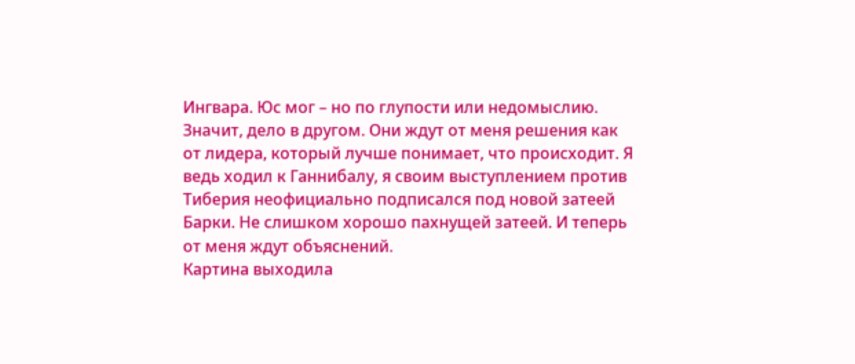Ингвара. Юс мог – но по глупости или недомыслию. Значит, дело в другом. Они ждут от меня решения как от лидера, который лучше понимает, что происходит. Я ведь ходил к Ганнибалу, я своим выступлением против Тиберия неофициально подписался под новой затеей Барки. Не слишком хорошо пахнущей затеей. И теперь от меня ждут объяснений.
Картина выходила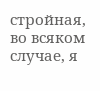стройная, во всяком случае, я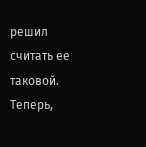решил считать ее таковой. Теперь,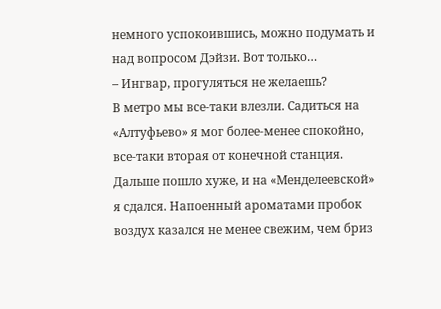немного успокоившись, можно подумать и над вопросом Дэйзи. Вот только…
– Ингвар, прогуляться не желаешь?
В метро мы все-таки влезли. Садиться на «Алтуфьево» я мог более-менее спокойно, все-таки вторая от конечной станция. Дальше пошло хуже, и на «Менделеевской» я сдался. Напоенный ароматами пробок воздух казался не менее свежим, чем бриз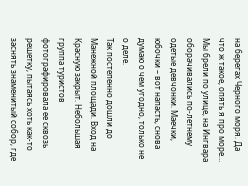на берегах Черного моря. Да что ж такое, опять я про море…
Мы брели по улице, на Ингвара оборачивались по-летнему одетые девчонки. Маечки, юбочки – вот напасть, снова думаю о чем угодно, только не о деле.
Так постепенно дошли до Манежной площади. Вход на Красную закрыт. Небольшая группа туристов фотографировала ее сквозь решетку, пытаясь хоть как-то заснять знаменитый собор, где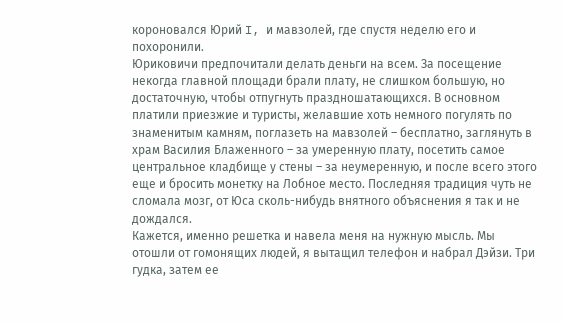короновался Юрий I, и мавзолей, где спустя неделю его и похоронили.
Юриковичи предпочитали делать деньги на всем. За посещение некогда главной площади брали плату, не слишком большую, но достаточную, чтобы отпугнуть праздношатающихся. В основном платили приезжие и туристы, желавшие хоть немного погулять по знаменитым камням, поглазеть на мавзолей – бесплатно, заглянуть в храм Василия Блаженного – за умеренную плату, посетить самое центральное кладбище у стены – за неумеренную, и после всего этого еще и бросить монетку на Лобное место. Последняя традиция чуть не сломала мозг, от Юса сколь-нибудь внятного объяснения я так и не дождался.
Кажется, именно решетка и навела меня на нужную мысль. Мы отошли от гомонящих людей, я вытащил телефон и набрал Дэйзи. Три гудка, затем ее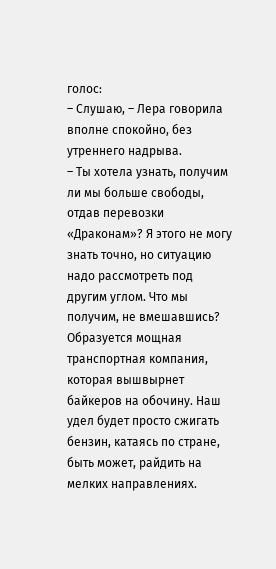голос:
– Слушаю, – Лера говорила вполне спокойно, без утреннего надрыва.
– Ты хотела узнать, получим ли мы больше свободы, отдав перевозки «Драконам»? Я этого не могу знать точно, но ситуацию надо рассмотреть под другим углом. Что мы получим, не вмешавшись? Образуется мощная транспортная компания, которая вышвырнет байкеров на обочину. Наш удел будет просто сжигать бензин, катаясь по стране, быть может, райдить на мелких направлениях.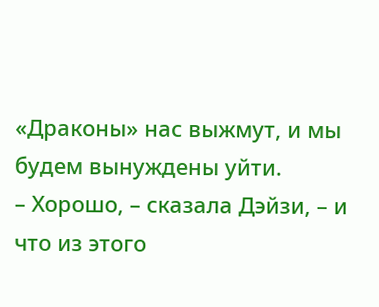«Драконы» нас выжмут, и мы будем вынуждены уйти.
– Хорошо, – сказала Дэйзи, – и что из этого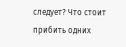следует? Что стоит прибить одних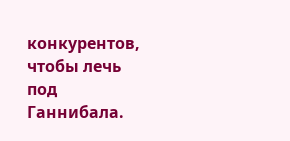конкурентов, чтобы лечь под Ганнибала.